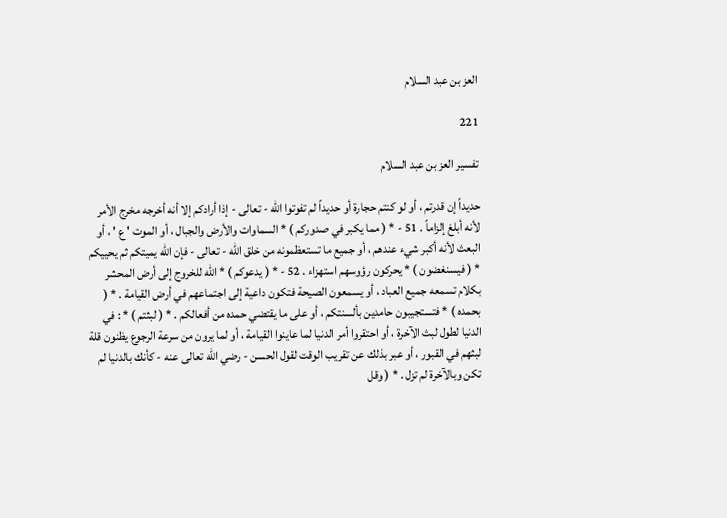العز بن عبد السلام

221

تفسير العز بن عبد السلام

حديداً إن قدرتم ، أو لو كنتم حجارة أو حديداً لم تفوتوا الله - تعالى - إذا أرادكم إلا أنه أخرجه مخرج الأمر لأنه أبلغ إلزاماً . 51 - * ( مما يكبر في صدوركم ) * السماوات والأرض والجبال ، أو الموت ' ع ' ، أو البعث لأنه أكبر شيء عندهم ، أو جميع ما تستعظمونه من خلق الله - تعالى - فإن الله يميتكم ثم يحييكم * ( فيسنغضون ) * يحركون رؤوسهم استهزاء . 52 - * ( يدعوكم ) * الله للخروج إلى أرض المحشر بكلام تسمعه جميع العباد ، أو يسمعون الصيحة فتكون داعية إلى اجتماعهم في أرض القيامة . * ( بحمده ) * فتستجيبون حامدين بألسنتكم ، أو على ما يقتضي حمده من أفعالكم . * ( لبثتم ) * : في الدنيا لطول لبث الآخرة ، أو احتقروا أمر الدنيا لما عاينوا القيامة ، أو لما يرون من سرعة الرجوع يظنون قلة لبثهم في القبور ، أو عبر بذلك عن تقريب الوقت لقول الحسن - رضي الله تعالى عنه - كأنك بالدنيا لم تكن وبالآخرة لم تزل . * ( وقل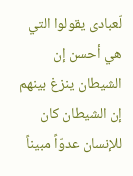لّعبادى يقولوا التي هي أحسن إن الشيطان ينزغ بينهم إن الشيطان كان للإنسان عدوّاً مبيناً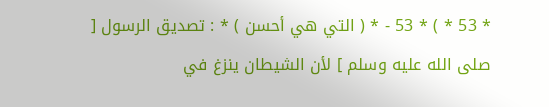* 53 * ) * 53 - * ( التي هي أحسن ) * : تصديق الرسول [ صلى الله عليه وسلم ] لأن الشيطان ينزغ في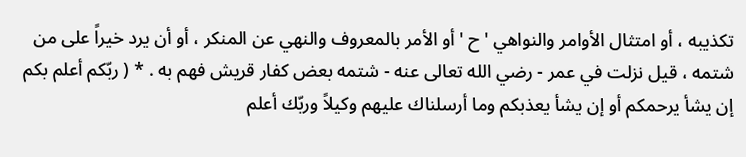تكذيبه ، أو امتثال الأوامر والنواهي ' ح ' أو الأمر بالمعروف والنهي عن المنكر ، أو أن يرد خيراً على من شتمه ، قيل نزلت في عمر - رضي الله تعالى عنه - شتمه بعض كفار قريش فهم به . * ( ربّكم أعلم بكم إن يشأ يرحمكم أو إن يشأ يعذبكم وما أرسلناك عليهم وكيلاً وربّك أعلم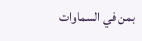بمن في السماوات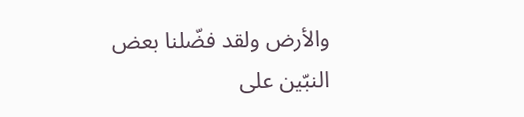والأرض ولقد فضّلنا بعض النبّين على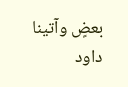بعضٍ وآتينا داود